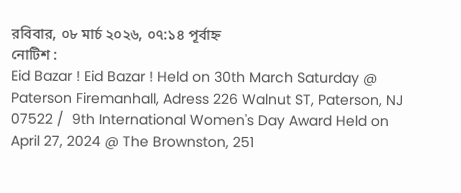রবিবার, ০৮ মার্চ ২০২৬, ০৭:১৪ পূর্বাহ্ন
নোটিশ :
Eid Bazar ! Eid Bazar ! Held on 30th March Saturday @ Paterson Firemanhall, Adress 226 Walnut ST, Paterson, NJ 07522 /  9th International Women's Day Award Held on April 27, 2024 @ The Brownston, 251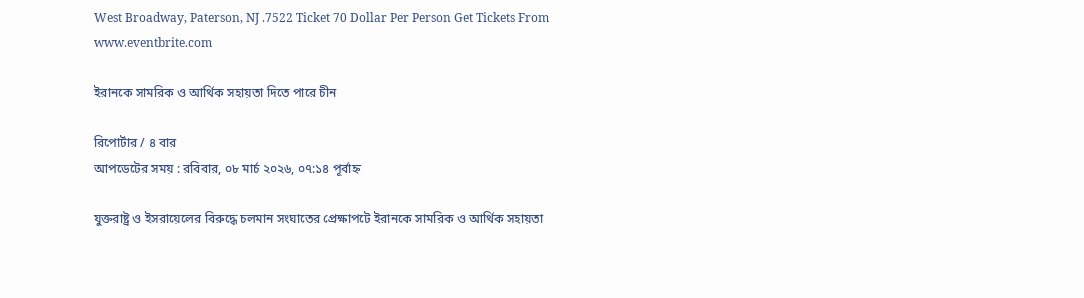West Broadway, Paterson, NJ .7522 Ticket 70 Dollar Per Person Get Tickets From www.eventbrite.com

ইরানকে সামরিক ও আর্থিক সহায়তা দিতে পারে চীন

রিপোর্টার / ৪ বার
আপডেটের সময় : রবিবার, ০৮ মার্চ ২০২৬, ০৭:১৪ পূর্বাহ্ন

যুক্তরাষ্ট্র ও ইসরায়েলের বিরুদ্ধে চলমান সংঘাতের প্রেক্ষাপটে ইরানকে সামরিক ও আর্থিক সহায়তা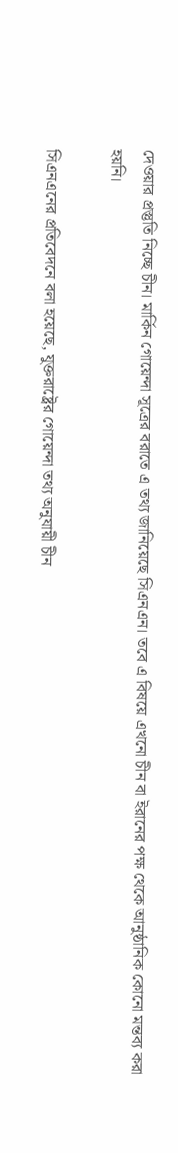দেওয়ার প্রস্তুতি নিচ্ছে চীন। মার্কিন গোয়েন্দা সূত্রের বরাতে এ তথ্য জানিয়েছে সিএনএন। তবে এ বিষয়ে এখনো চীন বা ইরানের পক্ষ থেকে আনুষ্ঠানিক কোনো মন্তব্য করা হয়নি।

সিএনএনের প্রতিবেদনে বলা হয়েছে, যুক্তরাষ্ট্রের গোয়েন্দা তথ্য অনুযায়ী চীন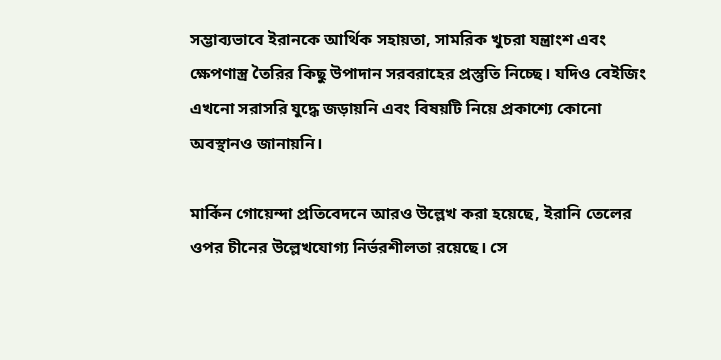সম্ভাব্যভাবে ইরানকে আর্থিক সহায়তা, সামরিক খুচরা যন্ত্রাংশ এবং ক্ষেপণাস্ত্র তৈরির কিছু উপাদান সরবরাহের প্রস্তুতি নিচ্ছে। যদিও বেইজিং এখনো সরাসরি যুদ্ধে জড়ায়নি এবং বিষয়টি নিয়ে প্রকাশ্যে কোনো অবস্থানও জানায়নি।

মার্কিন গোয়েন্দা প্রতিবেদনে আরও উল্লেখ করা হয়েছে, ইরানি তেলের ওপর চীনের উল্লেখযোগ্য নির্ভরশীলতা রয়েছে। সে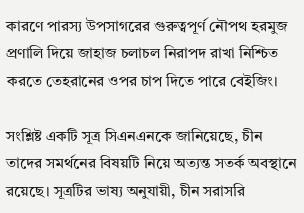কারণে পারস্য উপসাগরের গুরুত্বপূর্ণ নৌপথ হরমুজ প্রণালি দিয়ে জাহাজ চলাচল নিরাপদ রাখা নিশ্চিত করতে তেহরানের ওপর চাপ দিতে পারে বেইজিং।

সংশ্লিষ্ট একটি সূত্র সিএনএনকে জানিয়েছে, চীন তাদের সমর্থনের বিষয়টি নিয়ে অত্যন্ত সতর্ক অবস্থানে রয়েছে। সূত্রটির ভাষ্য অনুযায়ী, চীন সরাসরি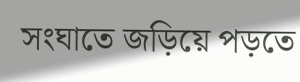সংঘাতে জড়িয়ে পড়তে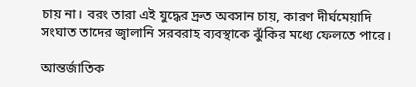চায় না। বরং তারা এই যুদ্ধের দ্রুত অবসান চায়, কারণ দীর্ঘমেয়াদি সংঘাত তাদের জ্বালানি সরবরাহ ব্যবস্থাকে ঝুঁকির মধ্যে ফেলতে পারে।

আন্তর্জাতিক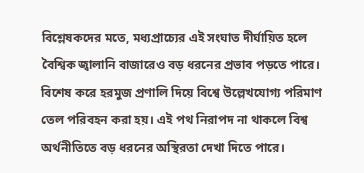বিশ্লেষকদের মতে, মধ্যপ্রাচ্যের এই সংঘাত দীর্ঘায়িত হলে বৈশ্বিক জ্বালানি বাজারেও বড় ধরনের প্রভাব পড়তে পারে। বিশেষ করে হরমুজ প্রণালি দিয়ে বিশ্বে উল্লেখযোগ্য পরিমাণ তেল পরিবহন করা হয়। এই পথ নিরাপদ না থাকলে বিশ্ব অর্থনীতিতে বড় ধরনের অস্থিরতা দেখা দিতে পারে।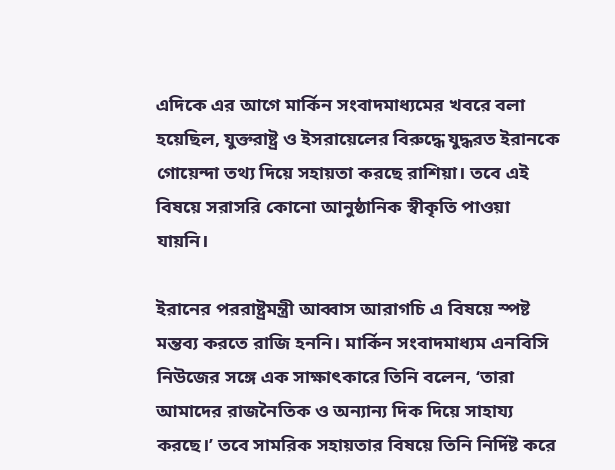এদিকে এর আগে মার্কিন সংবাদমাধ্যমের খবরে বলা হয়েছিল, যুক্তরাষ্ট্র ও ইসরায়েলের বিরুদ্ধে যুদ্ধরত ইরানকে গোয়েন্দা তথ্য দিয়ে সহায়তা করছে রাশিয়া। তবে এই বিষয়ে সরাসরি কোনো আনুষ্ঠানিক স্বীকৃতি পাওয়া যায়নি।

ইরানের পররাষ্ট্রমন্ত্রী আব্বাস আরাগচি এ বিষয়ে স্পষ্ট মন্তব্য করতে রাজি হননি। মার্কিন সংবাদমাধ্যম এনবিসি নিউজের সঙ্গে এক সাক্ষাৎকারে তিনি বলেন, ‘তারা আমাদের রাজনৈতিক ও অন্যান্য দিক দিয়ে সাহায্য করছে।’ তবে সামরিক সহায়তার বিষয়ে তিনি নির্দিষ্ট করে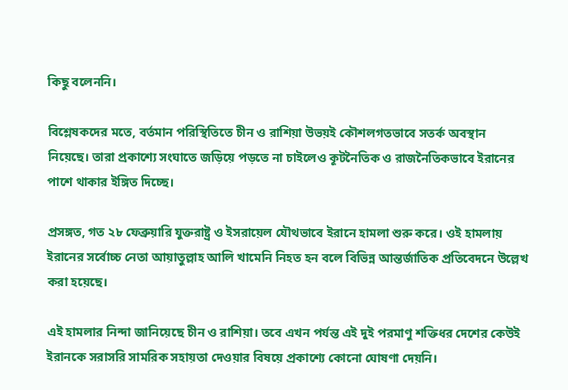কিছু বলেননি।

বিশ্লেষকদের মতে, বর্তমান পরিস্থিতিতে চীন ও রাশিয়া উভয়ই কৌশলগতভাবে সতর্ক অবস্থান নিয়েছে। তারা প্রকাশ্যে সংঘাতে জড়িয়ে পড়তে না চাইলেও কূটনৈতিক ও রাজনৈতিকভাবে ইরানের পাশে থাকার ইঙ্গিত দিচ্ছে।

প্রসঙ্গত, গত ২৮ ফেব্রুয়ারি যুক্তরাষ্ট্র ও ইসরায়েল যৌথভাবে ইরানে হামলা শুরু করে। ওই হামলায় ইরানের সর্বোচ্চ নেতা আয়াতুল্লাহ আলি খামেনি নিহত হন বলে বিভিন্ন আন্তর্জাতিক প্রতিবেদনে উল্লেখ করা হয়েছে।

এই হামলার নিন্দা জানিয়েছে চীন ও রাশিয়া। তবে এখন পর্যন্ত এই দুই পরমাণু শক্তিধর দেশের কেউই ইরানকে সরাসরি সামরিক সহায়তা দেওয়ার বিষয়ে প্রকাশ্যে কোনো ঘোষণা দেয়নি।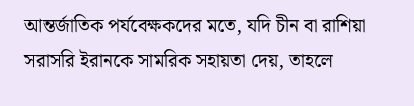আন্তর্জাতিক পর্যবেক্ষকদের মতে, যদি চীন বা রাশিয়া সরাসরি ইরানকে সামরিক সহায়তা দেয়, তাহলে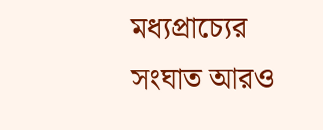মধ্যপ্রাচ্যের সংঘাত আরও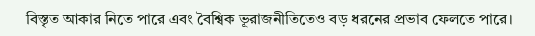বিস্তৃত আকার নিতে পারে এবং বৈশ্বিক ভূরাজনীতিতেও বড় ধরনের প্রভাব ফেলতে পারে।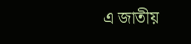এ জাতীয়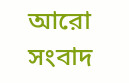আরো সংবাদ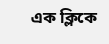এক ক্লিকে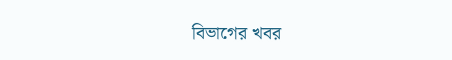বিভাগের খবর